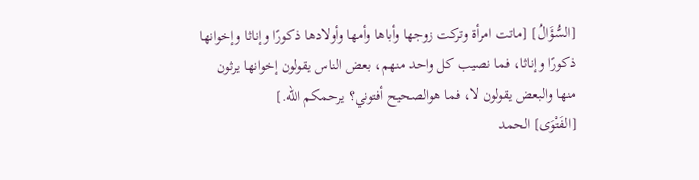[السُّؤَالُ] [ماتت امرأة وتركت زوجها وأباها وأمها وأولادها ذكورًا وإناثا وإخوانها ذكورًا وإناثا، فما نصيب كل واحد منهم، بعض الناس يقولون إخوانها يرثون منها والبعض يقولون لا، فما هوالصحيح أفتوني؟ يرحمكم الله.]
[الفَتْوَى] الحمد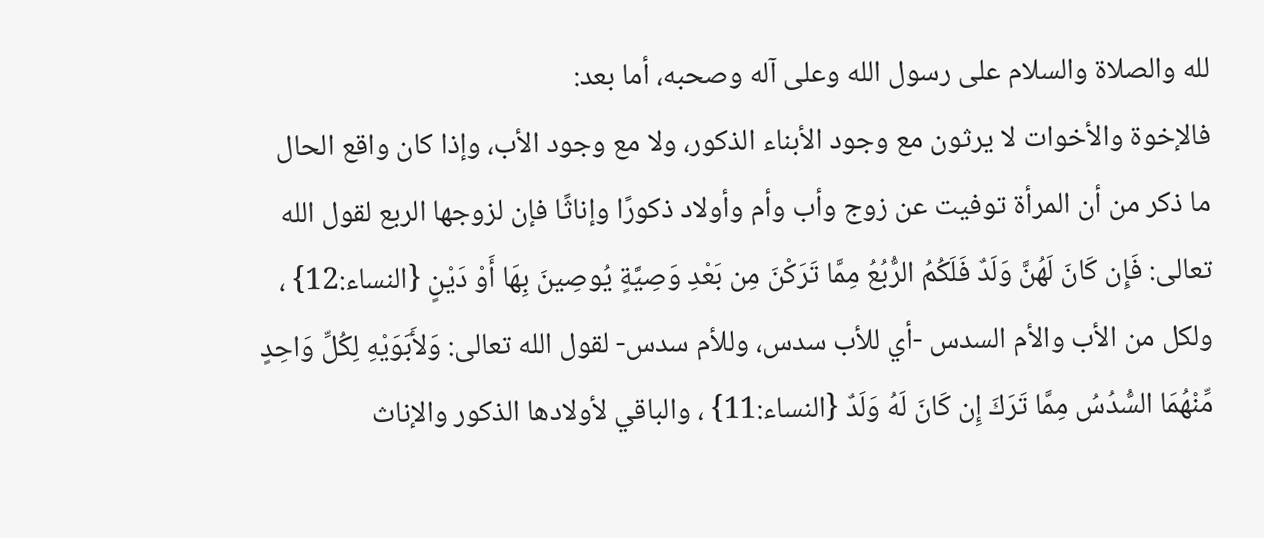لله والصلاة والسلام على رسول الله وعلى آله وصحبه، أما بعد:
فالإخوة والأخوات لا يرثون مع وجود الأبناء الذكور، ولا مع وجود الأب، وإذا كان واقع الحال ما ذكر من أن المرأة توفيت عن زوج وأب وأم وأولاد ذكورًا وإناثًا فإن لزوجها الربع لقول الله تعالى: فَإِن كَانَ لَهُنَّ وَلَدٌ فَلَكُمُ الرُّبُعُ مِمَّا تَرَكْنَ مِن بَعْدِ وَصِيَّةٍ يُوصِينَ بِهَا أَوْ دَيْنٍ {النساء:12} ، ولكل من الأب والأم السدس -أي للأب سدس، وللأم سدس- لقول الله تعالى: وَلأَبَوَيْهِ لِكُلِّ وَاحِدٍ مِّنْهُمَا السُّدُسُ مِمَّا تَرَكَ إِن كَانَ لَهُ وَلَدٌ {النساء:11} ، والباقي لأولادها الذكور والإناث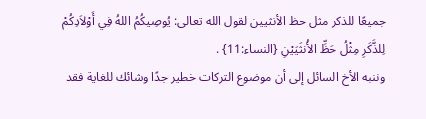جميعًا للذكر مثل حظ الأنثيين لقول الله تعالى: يُوصِيكُمُ اللهُ فِي أَوْلاَدِكُمْ لِلذَّكَرِ مِثْلُ حَظِّ الأُنثَيَيْنِ {النساء:11} .
وننبه الأخ السائل إلى أن موضوع التركات خطير جدًا وشائك للغاية فقد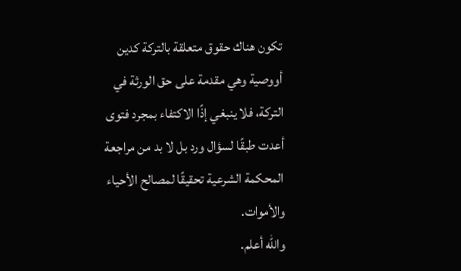تكون هناك حقوق متعلقة بالتركة كدين أووصية وهي مقدمة على حق الورثة في التركة، فلا ينبغي إذًا الاكتفاء بمجرد فتوى أعدت طبقًا لسؤال ورد بل لا بد من مراجعة المحكمة الشرعية تحقيقًا لمصالح الأحياء والأموات.
والله أعلم.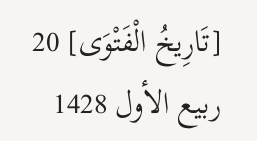[تَارِيخُ الْفَتْوَى] 20 ربيع الأول 1428